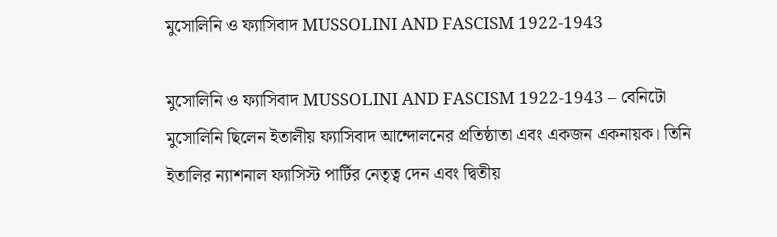মুসোলিনি ও ফ্যাসিবাদ MUSSOLINI AND FASCISM 1922-1943

মুসোলিনি ও ফ্যাসিবাদ MUSSOLINI AND FASCISM 1922-1943 – বেনিটো মুসোলিনি ছিলেন ইতালীয় ফ্যাসিবাদ আন্দোলনের প্রতিষ্ঠাতা এবং একজন একনায়ক। তিনি ইতালির ন্যাশনাল ফ্যাসিস্ট পার্টির নেতৃত্ব দেন এবং দ্বিতীয়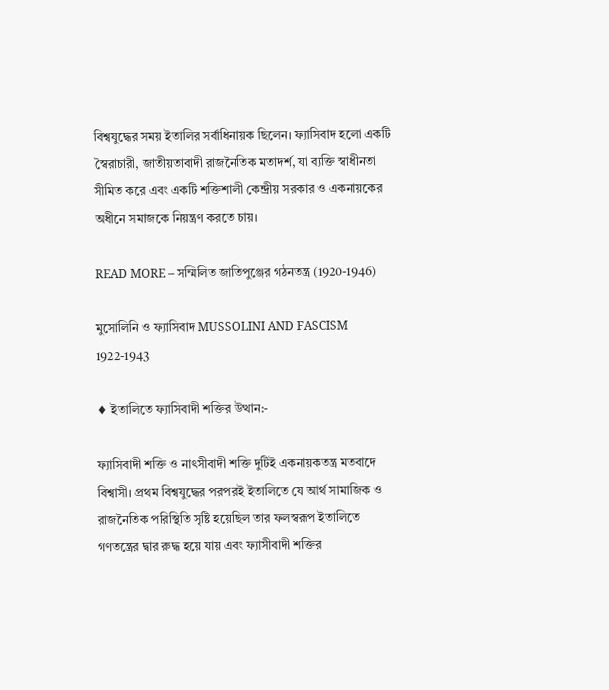বিশ্বযুদ্ধের সময় ইতালির সর্বাধিনায়ক ছিলেন। ফ্যাসিবাদ হলো একটি স্বৈরাচারী, জাতীয়তাবাদী রাজনৈতিক মতাদর্শ, যা ব্যক্তি স্বাধীনতা সীমিত করে এবং একটি শক্তিশালী কেন্দ্রীয় সরকার ও একনায়কের অধীনে সমাজকে নিয়ন্ত্রণ করতে চায়।

READ MORE – সম্মিলিত জাতিপুঞ্জের গঠনতন্ত্র (1920-1946)

মুসোলিনি ও ফ্যাসিবাদ MUSSOLINI AND FASCISM 1922-1943

♦ ইতালিতে ফ্যাসিবাদী শক্তির উত্থান:-

ফ্যাসিবাদী শক্তি ও নাৎসীবাদী শক্তি দুটিই একনায়কতন্ত্র মতবাদে বিশ্বাসী। প্রথম বিশ্বযুদ্ধের পরপরই ইতালিতে যে আর্থ সামাজিক ও রাজনৈতিক পরিস্থিতি সৃষ্টি হয়েছিল তার ফলস্বরূপ ইতালিতে গণতন্ত্রের দ্বার রুদ্ধ হয়ে যায় এবং ফ্যাসীবাদী শক্তির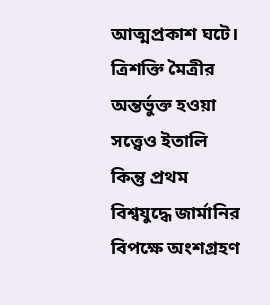আত্মপ্রকাশ ঘটে। ত্রিশক্তি মৈত্রীর অন্তর্ভুক্ত হওয়া সত্ত্বেও ইতালি কিন্তু প্রথম বিশ্বযুদ্ধে জার্মানির বিপক্ষে অংশগ্রহণ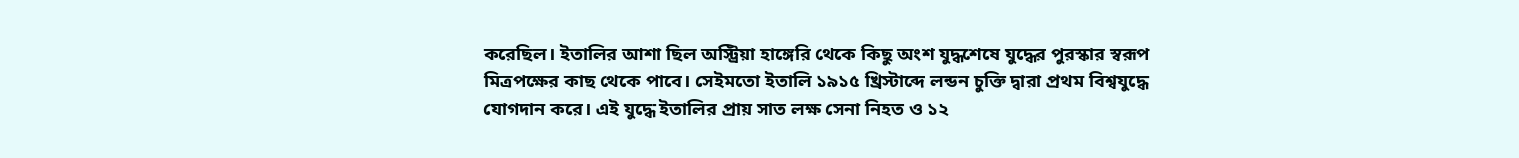করেছিল। ইতালির আশা ছিল অস্ট্রিয়া হাঙ্গেরি থেকে কিছু অংশ যুদ্ধশেষে যুদ্ধের পুরস্কার স্বরূপ মিত্রপক্ষের কাছ থেকে পাবে। সেইমতো ইতালি ১৯১৫ খ্রিস্টাব্দে লন্ডন চুক্তি দ্বারা প্রথম বিশ্বযুদ্ধে যোগদান করে। এই যুদ্ধে ইতালির প্রায় সাত লক্ষ সেনা নিহত ও ১২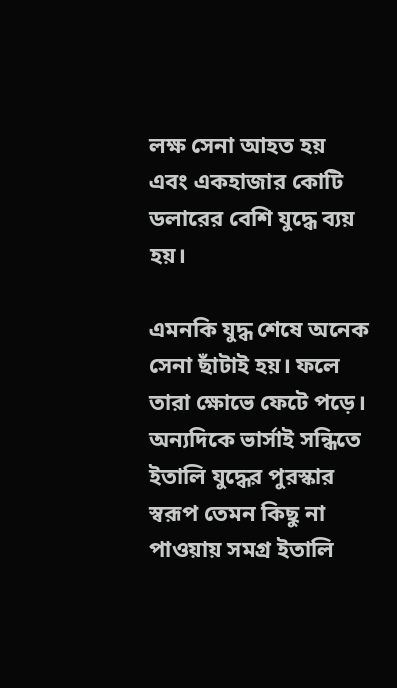লক্ষ সেনা আহত হয় এবং একহাজার কোটি ডলারের বেশি যুদ্ধে ব্যয় হয়।

এমনকি যুদ্ধ শেষে অনেক সেনা ছাঁটাই হয়। ফলে তারা ক্ষোভে ফেটে পড়ে। অন্যদিকে ভার্সাই সন্ধিতে ইতালি যুদ্ধের পুরস্কার স্বরূপ তেমন কিছু না পাওয়ায় সমগ্র ইতালি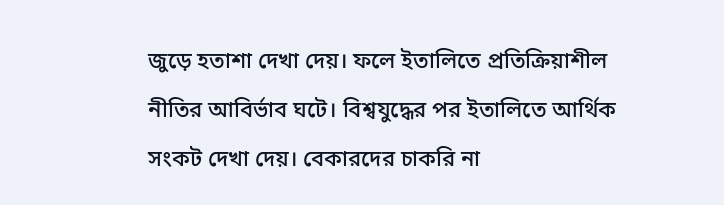জুড়ে হতাশা দেখা দেয়। ফলে ইতালিতে প্রতিক্রিয়াশীল নীতির আবির্ভাব ঘটে। বিশ্বযুদ্ধের পর ইতালিতে আর্থিক সংকট দেখা দেয়। বেকারদের চাকরি না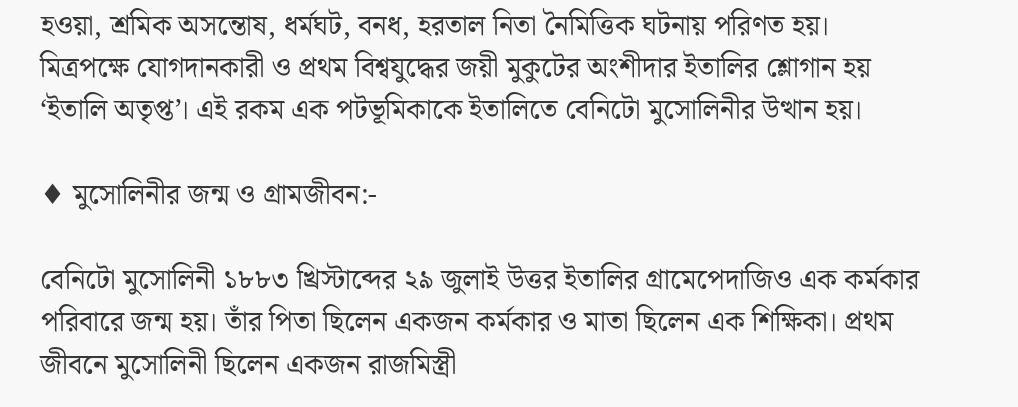হওয়া, শ্রমিক অসন্তোষ, ধর্মঘট, বনধ, হরতাল নিতা নৈমিত্তিক ঘটনায় পরিণত হয়। মিত্রপক্ষে যোগদানকারী ও প্রথম বিশ্বযুদ্ধের জয়ী মুকুটের অংশীদার ইতালির শ্লোগান হয় ‘ইতালি অতৃপ্ত’। এই রকম এক পটভূমিকাকে ইতালিতে বেনিটো মুসোলিনীর উত্থান হয়।

♦ মুসোলিনীর জন্ম ও গ্রামজীবন:-

বেনিটো মুসোলিনী ১৮৮৩ খ্রিস্টাব্দের ২৯ জুলাই উত্তর ইতালির গ্রামেপেদাজিও এক কর্মকার পরিবারে জন্ম হয়। তাঁর পিতা ছিলেন একজন কর্মকার ও মাতা ছিলেন এক শিক্ষিকা। প্রথম জীবনে মুসোলিনী ছিলেন একজন রাজমিস্ত্রী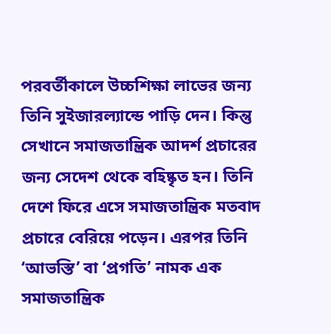পরবর্তীকালে উচ্চশিক্ষা লাভের জন্য তিনি সুইজারল্যান্ডে পাড়ি দেন। কিন্তু সেখানে সমাজতান্ত্রিক আদর্শ প্রচারের জন্য সেদেশ থেকে বহিষ্কৃত হন। তিনি দেশে ফিরে এসে সমাজতান্ত্রিক মতবাদ প্রচারে বেরিয়ে পড়েন। এরপর তিনি ‘আভস্তি’ বা ‘প্রগতি’ নামক এক সমাজতান্ত্রিক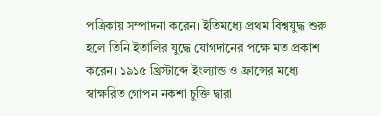পত্রিকায় সম্পাদনা করেন। ইতিমধ্যে প্রথম বিশ্বযুদ্ধ শুরু হলে তিনি ইতালির যুদ্ধে যোগদানের পক্ষে মত প্রকাশ করেন। ১৯১৫ খ্রিস্টাব্দে ইংল্যান্ড ও ফ্রান্সের মধ্যে স্বাক্ষরিত গোপন নকশা চুক্তি দ্বারা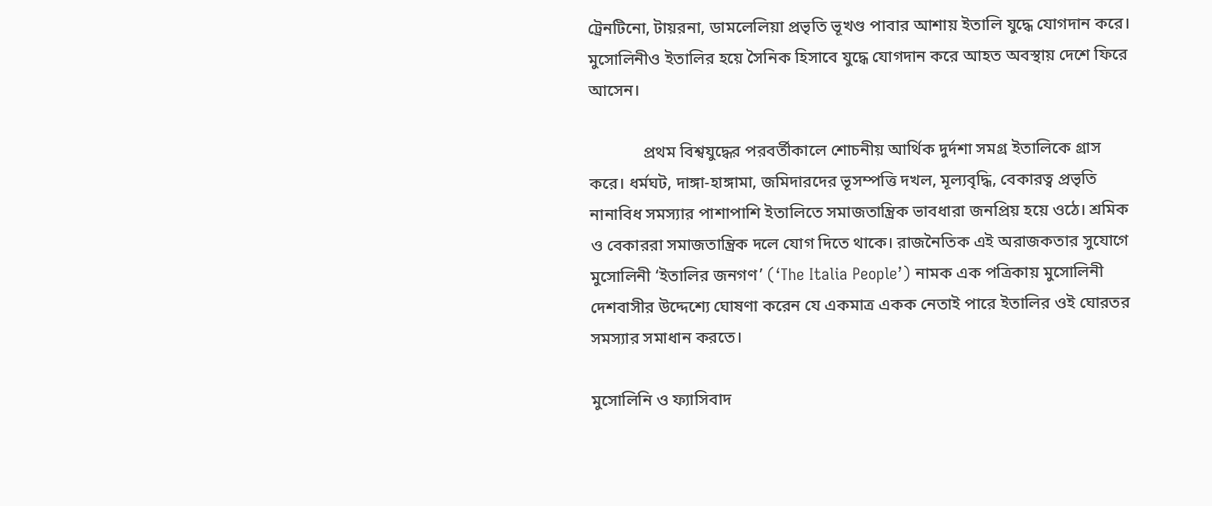ট্রেনটিনো, টায়রনা, ডামলেলিয়া প্রভৃতি ভূখণ্ড পাবার আশায় ইতালি যুদ্ধে যোগদান করে। মুসোলিনীও ইতালির হয়ে সৈনিক হিসাবে যুদ্ধে যোগদান করে আহত অবস্থায় দেশে ফিরে আসেন।

             প্রথম বিশ্বযুদ্ধের পরবর্তীকালে শোচনীয় আর্থিক দুর্দশা সমগ্র ইতালিকে গ্রাস করে। ধর্মঘট, দাঙ্গা-হাঙ্গামা, জমিদারদের ভূসম্পত্তি দখল, মূল্যবৃদ্ধি, বেকারত্ব প্রভৃতি নানাবিধ সমস্যার পাশাপাশি ইতালিতে সমাজতান্ত্রিক ভাবধারা জনপ্রিয় হয়ে ওঠে। শ্রমিক ও বেকাররা সমাজতান্ত্রিক দলে যোগ দিতে থাকে। রাজনৈতিক এই অরাজকতার সুযোগে মুসোলিনী ‘ইতালির জনগণ’ (‘The Italia People’) নামক এক পত্রিকায় মুসোলিনী দেশবাসীর উদ্দেশ্যে ঘোষণা করেন যে একমাত্র একক নেতাই পারে ইতালির ওই ঘোরতর সমস্যার সমাধান করতে।

মুসোলিনি ও ফ্যাসিবাদ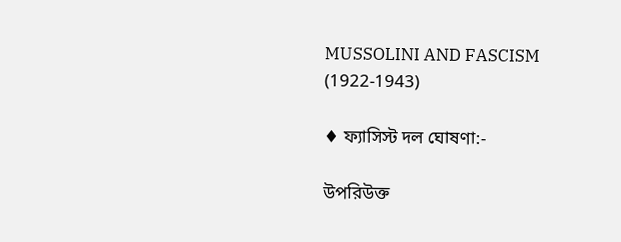MUSSOLINI AND FASCISM (1922-1943)

♦ ফ্যাসিস্ট দল ঘোষণা:-

উপরিউক্ত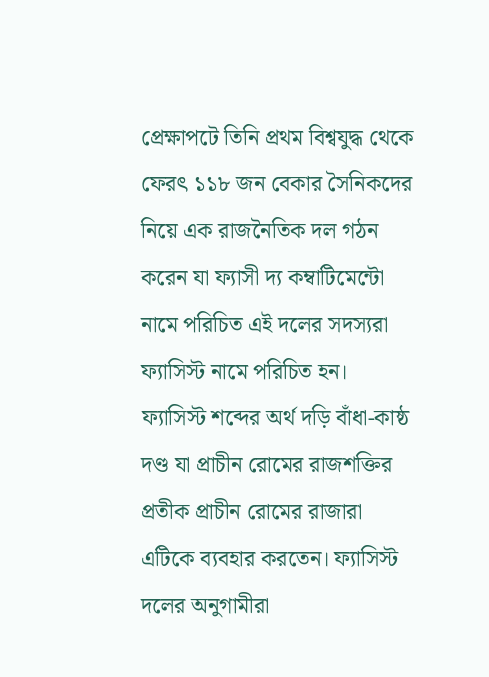প্রেক্ষাপটে তিনি প্রথম বিশ্বযুদ্ধ থেকে ফেরৎ ১১৮ জন বেকার সৈনিকদের নিয়ে এক রাজনৈতিক দল গঠন করেন যা ফ্যাসী দ্য কম্বাটিমেন্টো নামে পরিচিত এই দলের সদস্যরা ফ্যাসিস্ট নামে পরিচিত হন। ফ্যাসিস্ট শব্দের অর্থ দড়ি বাঁধা-কাষ্ঠ দণ্ড যা প্রাচীন রোমের রাজশক্তির প্রতীক প্রাচীন রোমের রাজারা এটিকে ব্যবহার করতেন। ফ্যাসিস্ট দলের অনুগামীরা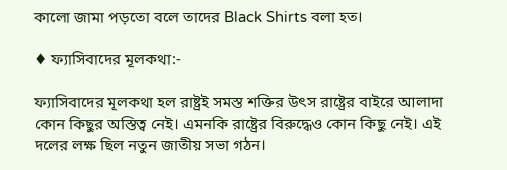কালো জামা পড়তো বলে তাদের Black Shirts বলা হত।

♦ ফ্যাসিবাদের মূলকথা:-

ফ্যাসিবাদের মূলকথা হল রাষ্ট্রই সমস্ত শক্তির উৎস রাষ্ট্রের বাইরে আলাদা কোন কিছুর অস্তিত্ব নেই। এমনকি রাষ্ট্রের বিরুদ্ধেও কোন কিছু নেই। এই দলের লক্ষ ছিল নতুন জাতীয় সভা গঠন।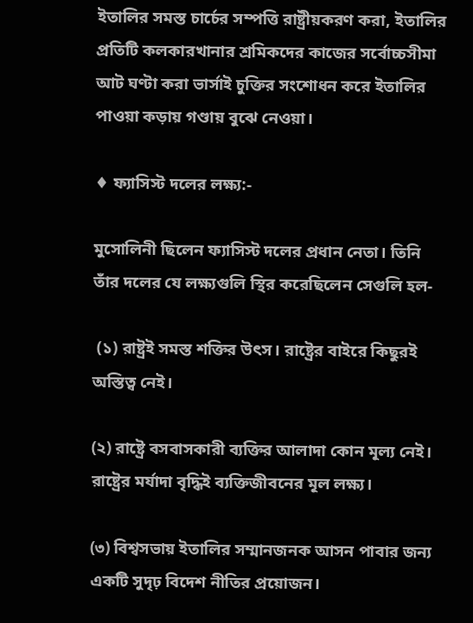ইতালির সমস্ত চার্চের সম্পত্তি রাষ্ট্রীয়করণ করা, ইতালির প্রতিটি কলকারখানার শ্রমিকদের কাজের সর্বোচ্চসীমা আট ঘণ্টা করা ভার্সাই চুক্তির সংশোধন করে ইতালির পাওয়া কড়ায় গণ্ডায় বুঝে নেওয়া।

♦ ফ্যাসিস্ট দলের লক্ষ্য:-

মুসোলিনী ছিলেন ফ্যাসিস্ট দলের প্রধান নেতা। তিনি তাঁর দলের যে লক্ষ্যগুলি স্থির করেছিলেন সেগুলি হল-

 (১) রাষ্ট্রই সমস্ত শক্তির উৎস। রাষ্ট্রের বাইরে কিছুরই অস্তিত্ব নেই।

(২) রাষ্ট্রে বসবাসকারী ব্যক্তির আলাদা কোন মূল্য নেই। রাষ্ট্রের মর্যাদা বৃদ্ধিই ব্যক্তিজীবনের মূল লক্ষ্য।

(৩) বিশ্বসভায় ইতালির সম্মানজনক আসন পাবার জন্য একটি সুদৃঢ় বিদেশ নীতির প্রয়োজন।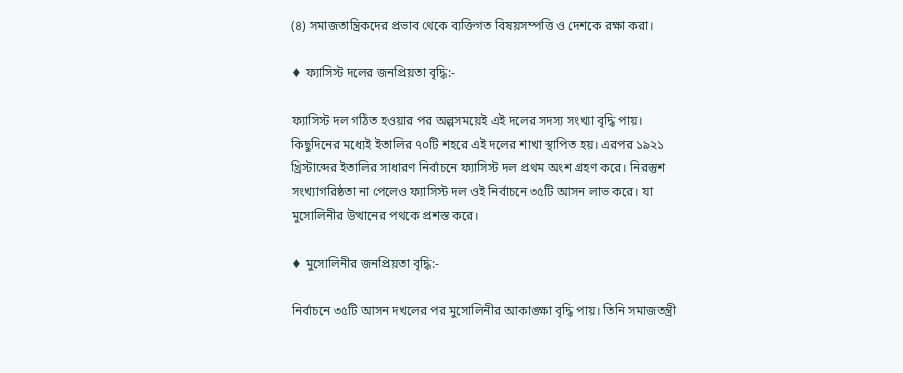(৪) সমাজতান্ত্রিকদের প্রভাব থেকে ব্যক্তিগত বিষয়সম্পত্তি ও দেশকে রক্ষা করা।

♦ ফ্যাসিস্ট দলের জনপ্রিয়তা বৃদ্ধি:-

ফ্যাসিস্ট দল গঠিত হওয়ার পর অল্পসময়েই এই দলের সদস্য সংখ্যা বৃদ্ধি পায়। কিছুদিনের মধ্যেই ইতালির ৭০টি শহরে এই দলের শাখা স্থাপিত হয়। এরপর ১৯২১ খ্রিস্টাব্দের ইতালির সাধারণ নির্বাচনে ফ্যাসিস্ট দল প্রথম অংশ গ্রহণ করে। নিরস্তুশ সংখ্যাগরিষ্ঠতা না পেলেও ফ্যাসিস্ট দল ওই নির্বাচনে ৩৫টি আসন লাভ করে। যা মুসোলিনীর উত্থানের পথকে প্রশস্ত করে।

♦ মুসোলিনীর জনপ্রিয়তা বৃদ্ধি:-

নির্বাচনে ৩৫টি আসন দখলের পর মুসোলিনীর আকাঙ্ক্ষা বৃদ্ধি পায়। তিনি সমাজতন্ত্রী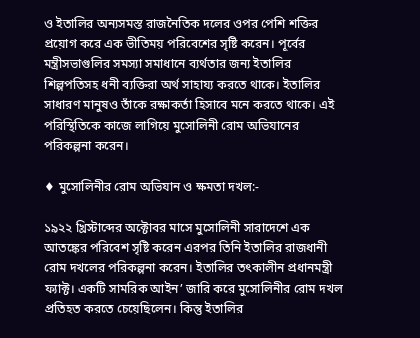ও ইতালির অন্যসমস্ত রাজনৈতিক দলের ওপর পেশি শক্তির প্রয়োগ করে এক ভীতিময় পরিবেশের সৃষ্টি করেন। পূর্বের মন্ত্রীসভাগুলির সমস্যা সমাধানে ব্যর্থতার জন্য ইতালির শিল্পপতিসহ ধনী ব্যক্তিরা অর্থ সাহায্য করতে থাকে। ইতালির সাধারণ মানুষও তাঁকে রক্ষাকর্তা হিসাবে মনে করতে থাকে। এই পরিস্থিতিকে কাজে লাগিয়ে মুসোলিনী রোম অভিযানের পরিকল্পনা করেন।

♦ মুসোলিনীর রোম অভিযান ও ক্ষমতা দখল:-

১৯২২ খ্রিস্টাব্দের অক্টোবর মাসে মুসোলিনী সারাদেশে এক আতঙ্কের পরিবেশ সৃষ্টি করেন এরপর তিনি ইতালির রাজধানী রোম দখলের পরিকল্পনা করেন। ইতালির তৎকালীন প্রধানমন্ত্রী ফ্যাক্ট। একটি সামরিক আইন’ জারি করে মুসোলিনীর রোম দখল প্রতিহত করতে চেয়েছিলেন। কিন্তু ইতালির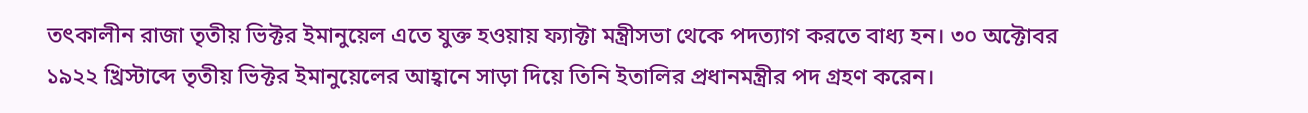তৎকালীন রাজা তৃতীয় ভিক্টর ইমানুয়েল এতে যুক্ত হওয়ায় ফ্যাক্টা মন্ত্রীসভা থেকে পদত্যাগ করতে বাধ্য হন। ৩০ অক্টোবর ১৯২২ খ্রিস্টাব্দে তৃতীয় ভিক্টর ইমানুয়েলের আহ্বানে সাড়া দিয়ে তিনি ইতালির প্রধানমন্ত্রীর পদ গ্রহণ করেন।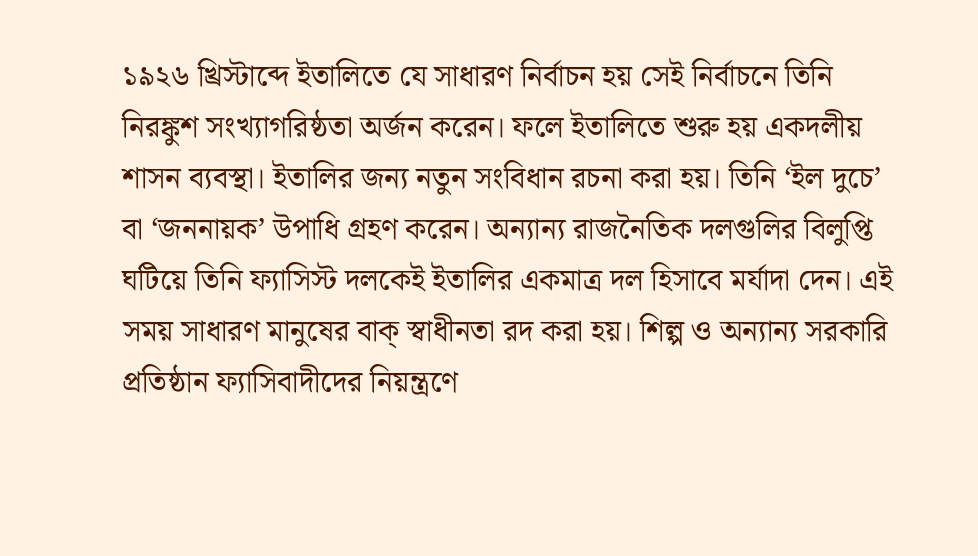১৯২৬ খ্রিস্টাব্দে ইতালিতে যে সাধারণ নির্বাচন হয় সেই নির্বাচনে তিনি নিরঙ্কুশ সংখ্যাগরিষ্ঠতা অর্জন করেন। ফলে ইতালিতে শুরু হয় একদলীয় শাসন ব্যবস্থা। ইতালির জন্য নতুন সংবিধান রচনা করা হয়। তিনি ‘ইল দুচে’ বা ‘জননায়ক’ উপাধি গ্রহণ করেন। অন্যান্য রাজনৈতিক দলগুলির বিলুপ্তি ঘটিয়ে তিনি ফ্যাসিস্ট দলকেই ইতালির একমাত্র দল হিসাবে মর্যাদা দেন। এই সময় সাধারণ মানুষের বাক্ স্বাধীনতা রদ করা হয়। শিল্প ও অন্যান্য সরকারি প্রতিষ্ঠান ফ্যাসিবাদীদের নিয়ন্ত্রণে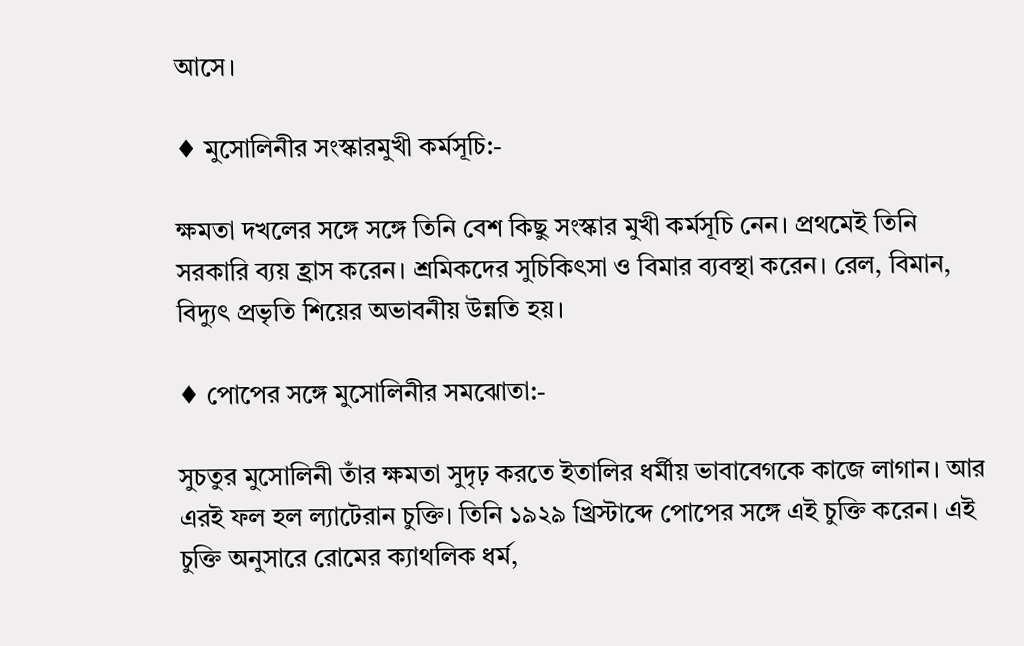আসে।

♦ মুসোলিনীর সংস্কারমুখী কর্মসূচি:-

ক্ষমতা দখলের সঙ্গে সঙ্গে তিনি বেশ কিছু সংস্কার মুখী কর্মসূচি নেন। প্রথমেই তিনি সরকারি ব্যয় হ্রাস করেন। শ্রমিকদের সুচিকিৎসা ও বিমার ব্যবস্থা করেন। রেল, বিমান, বিদ্যুৎ প্রভৃতি শিয়ের অভাবনীয় উন্নতি হয়।

♦ পোপের সঙ্গে মুসোলিনীর সমঝোতা:-

সুচতুর মুসোলিনী তাঁর ক্ষমতা সুদৃঢ় করতে ইতালির ধর্মীয় ভাবাবেগকে কাজে লাগান। আর এরই ফল হল ল্যাটেরান চুক্তি। তিনি ১৯২৯ খ্রিস্টাব্দে পোপের সঙ্গে এই চুক্তি করেন। এই চুক্তি অনুসারে রোমের ক্যাথলিক ধর্ম,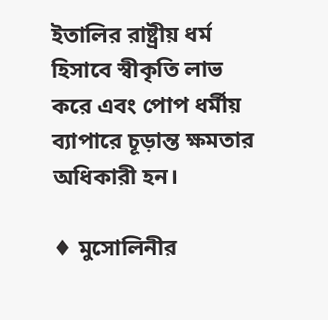ইতালির রাষ্ট্রীয় ধর্ম হিসাবে স্বীকৃতি লাভ করে এবং পোপ ধর্মীয় ব্যাপারে চূড়ান্ত ক্ষমতার অধিকারী হন।

♦ মুসোলিনীর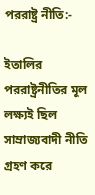পররাষ্ট্র নীতি:-

ইতালির পররাষ্ট্রনীতির মূল লক্ষ্যই ছিল সাম্রাজ্যবাদী নীতি গ্রহণ করে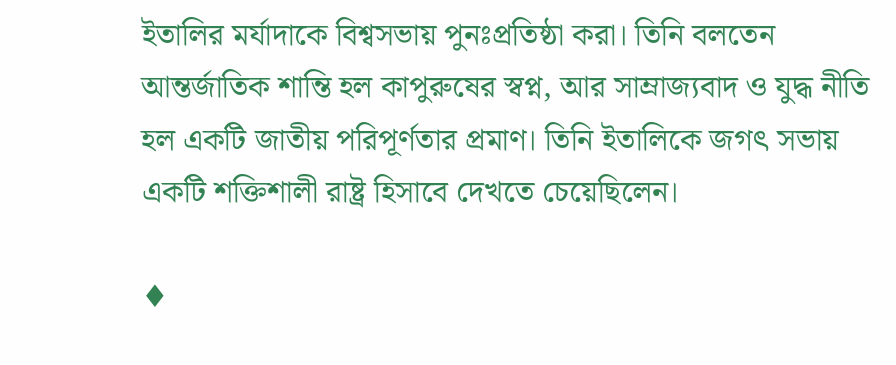ইতালির মর্যাদাকে বিশ্বসভায় পুনঃপ্রতিষ্ঠা করা। তিনি বলতেন আন্তর্জাতিক শান্তি হল কাপুরুষের স্বপ্ন, আর সাম্রাজ্যবাদ ও যুদ্ধ নীতি হল একটি জাতীয় পরিপূর্ণতার প্রমাণ। তিনি ইতালিকে জগৎ সভায় একটি শক্তিশালী রাষ্ট্র হিসাবে দেখতে চেয়েছিলেন।

♦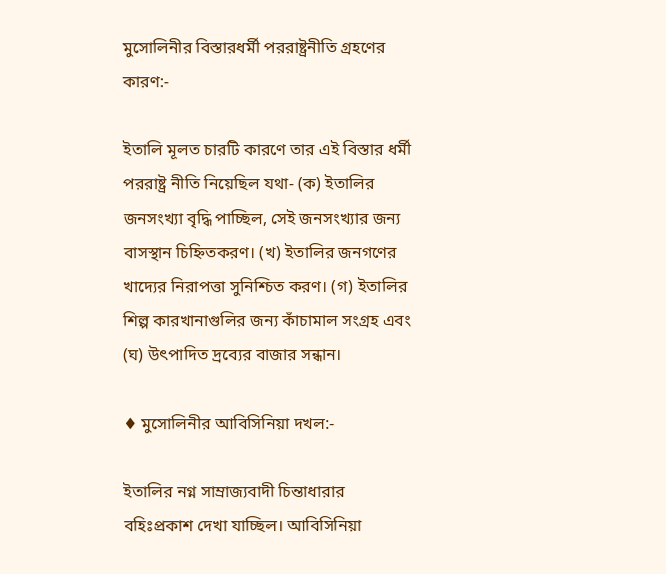মুসোলিনীর বিস্তারধর্মী পররাষ্ট্রনীতি গ্রহণের কারণ:-

ইতালি মূলত চারটি কারণে তার এই বিস্তার ধর্মী পররাষ্ট্র নীতি নিয়েছিল যথা- (ক) ইতালির জনসংখ্যা বৃদ্ধি পাচ্ছিল, সেই জনসংখ্যার জন্য বাসস্থান চিহ্নিতকরণ। (খ) ইতালির জনগণের খাদ্যের নিরাপত্তা সুনিশ্চিত করণ। (গ) ইতালির শিল্প কারখানাগুলির জন্য কাঁচামাল সংগ্রহ এবং (ঘ) উৎপাদিত দ্রব্যের বাজার সন্ধান।

♦ মুসোলিনীর আবিসিনিয়া দখল:-

ইতালির নগ্ন সাম্রাজ্যবাদী চিন্তাধারার বহিঃপ্রকাশ দেখা যাচ্ছিল। আবিসিনিয়া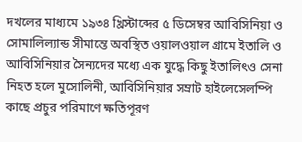দখলের মাধ্যমে ১৯৩৪ খ্রিস্টাব্দের ৫ ডিসেম্বর আবিসিনিয়া ও সোমালিল্যান্ড সীমান্তে অবস্থিত ওয়ালওয়াল গ্রামে ইতালি ও আবিসিনিয়ার সৈন্যদের মধ্যে এক যুদ্ধে কিছু ইতালিৎও সেনা নিহত হলে মুসোলিনী, আবিসিনিয়ার সম্রাট হাইলেসেলম্পি কাছে প্রচুর পরিমাণে ক্ষতিপূরণ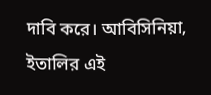দাবি করে। আবিসিনিয়া, ইতালির এই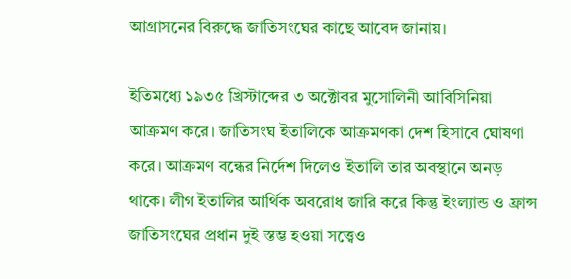আগ্রাসনের বিরুদ্ধে জাতিসংঘের কাছে আবেদ জানায়।

ইতিমধ্যে ১৯৩৫ খ্রিস্টাব্দের ৩ অক্টোবর মুসোলিনী আবিসিনিয়া আক্রমণ করে। জাতিসংঘ ইতালিকে আক্রমণকা দেশ হিসাবে ঘোষণা করে। আক্রমণ বন্ধের নির্দেশ দিলেও ইতালি তার অবস্থানে অনড় থাকে। লীগ ইতালির আর্থিক অবরোধ জারি করে কিন্তু ইংল্যান্ড ও ফ্রান্স জাতিসংঘের প্রধান দুই স্তম্ভ হওয়া সত্ত্বেও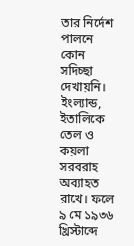তার নির্দেশ পালনে কোন সদিচ্ছা দেখায়নি। ইংল্যান্ড, ইতালিকে তেল ও কয়লা সরবরাহ অব্যাহত রাখে। ফলে ৯ মে ১৯৩৬ খ্রিস্টাব্দে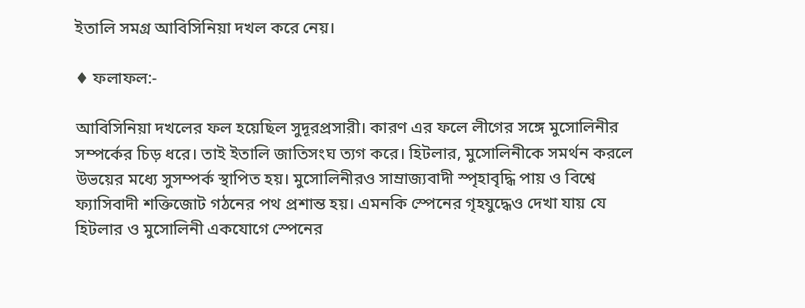ইতালি সমগ্র আবিসিনিয়া দখল করে নেয়।

♦ ফলাফল:-

আবিসিনিয়া দখলের ফল হয়েছিল সুদূরপ্রসারী। কারণ এর ফলে লীগের সঙ্গে মুসোলিনীর সম্পর্কের চিড় ধরে। তাই ইতালি জাতিসংঘ ত্যগ করে। হিটলার, মুসোলিনীকে সমর্থন করলে উভয়ের মধ্যে সুসম্পর্ক স্থাপিত হয়। মুসোলিনীরও সাম্রাজ্যবাদী স্পৃহাবৃদ্ধি পায় ও বিশ্বে ফ্যাসিবাদী শক্তিজোট গঠনের পথ প্রশান্ত হয়। এমনকি স্পেনের গৃহযুদ্ধেও দেখা যায় যে হিটলার ও মুসোলিনী একযোগে স্পেনের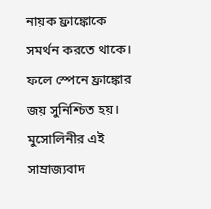নায়ক ফ্রাঙ্কোকে সমর্থন করতে থাকে। ফলে স্পেনে ফ্রাঙ্কোর জয় সুনিশ্চিত হয়। মুসোলিনীর এই সাম্রাজ্যবাদ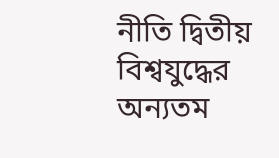নীতি দ্বিতীয় বিশ্বযুদ্ধের অন্যতম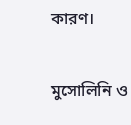কারণ।

মুসোলিনি ও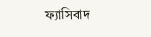ফ্যাসিবাদ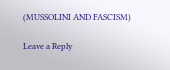(MUSSOLINI AND FASCISM)

Leave a Reply